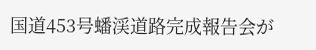国道453号蟠渓道路完成報告会が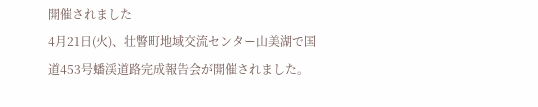開催されました
4月21日(火)、壮瞥町地域交流センター山美湖で国道453号蟠渓道路完成報告会が開催されました。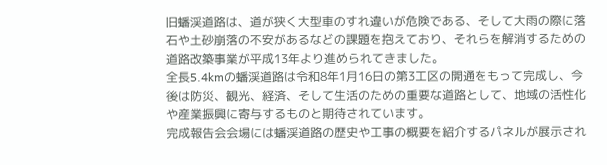旧蟠渓道路は、道が狭く大型車のすれ違いが危険である、そして大雨の際に落石や土砂崩落の不安があるなどの課題を抱えており、それらを解消するための道路改築事業が平成13年より進められてきました。
全長5.4kmの蟠渓道路は令和8年1月16日の第3工区の開通をもって完成し、今後は防災、観光、経済、そして生活のための重要な道路として、地域の活性化や産業振興に寄与するものと期待されています。
完成報告会会場には蟠渓道路の歴史や工事の概要を紹介するパネルが展示され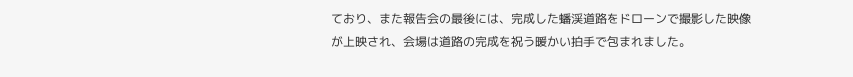ており、また報告会の最後には、完成した蟠渓道路をドローンで撮影した映像が上映され、会場は道路の完成を祝う暖かい拍手で包まれました。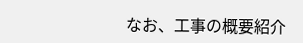なお、工事の概要紹介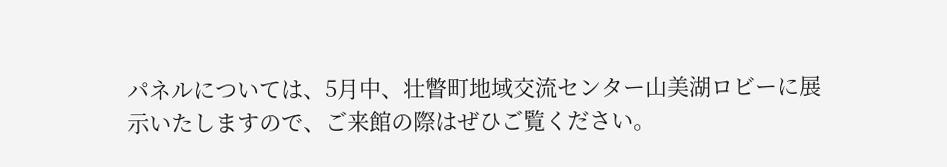パネルについては、5月中、壮瞥町地域交流センター山美湖ロビーに展示いたしますので、ご来館の際はぜひご覧ください。